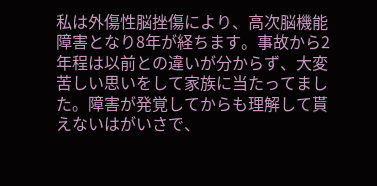私は外傷性脳挫傷により、高次脳機能障害となり8年が経ちます。事故から2年程は以前との違いが分からず、大変苦しい思いをして家族に当たってました。障害が発覚してからも理解して貰えないはがいさで、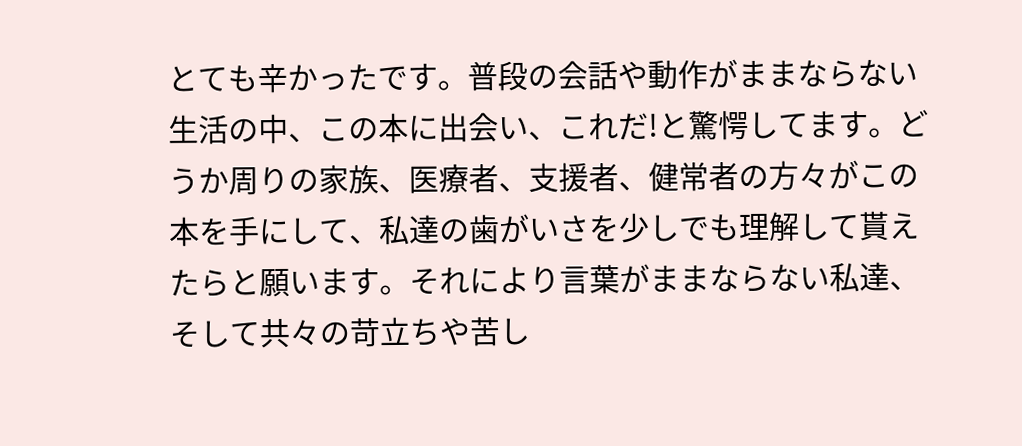とても辛かったです。普段の会話や動作がままならない生活の中、この本に出会い、これだ!と驚愕してます。どうか周りの家族、医療者、支援者、健常者の方々がこの本を手にして、私達の歯がいさを少しでも理解して貰えたらと願います。それにより言葉がままならない私達、そして共々の苛立ちや苦し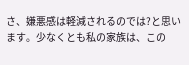さ、嫌悪感は軽減されるのでは?と思います。少なくとも私の家族は、この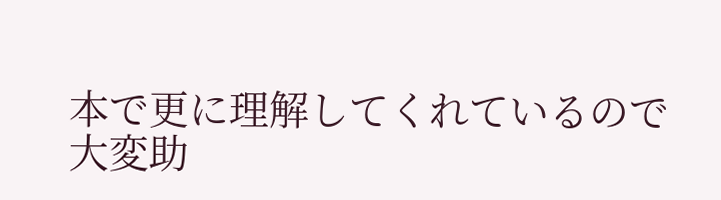本で更に理解してくれているので大変助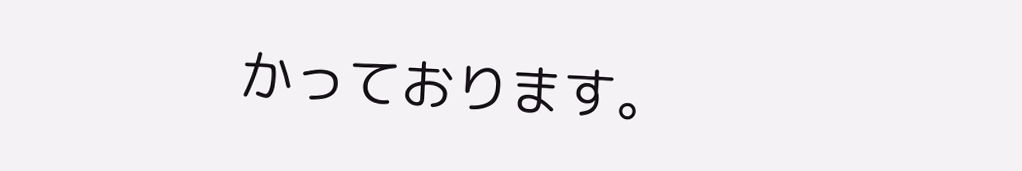かっております。